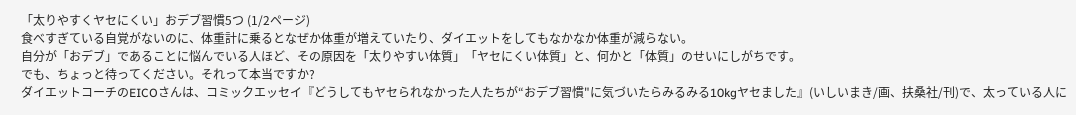「太りやすくヤセにくい」おデブ習慣5つ (1/2ページ)
食べすぎている自覚がないのに、体重計に乗るとなぜか体重が増えていたり、ダイエットをしてもなかなか体重が減らない。
自分が「おデブ」であることに悩んでいる人ほど、その原因を「太りやすい体質」「ヤセにくい体質」と、何かと「体質」のせいにしがちです。
でも、ちょっと待ってください。それって本当ですか?
ダイエットコーチのEICOさんは、コミックエッセイ『どうしてもヤセられなかった人たちが“おデブ習慣"に気づいたらみるみる10kgヤセました』(いしいまき/画、扶桑社/刊)で、太っている人に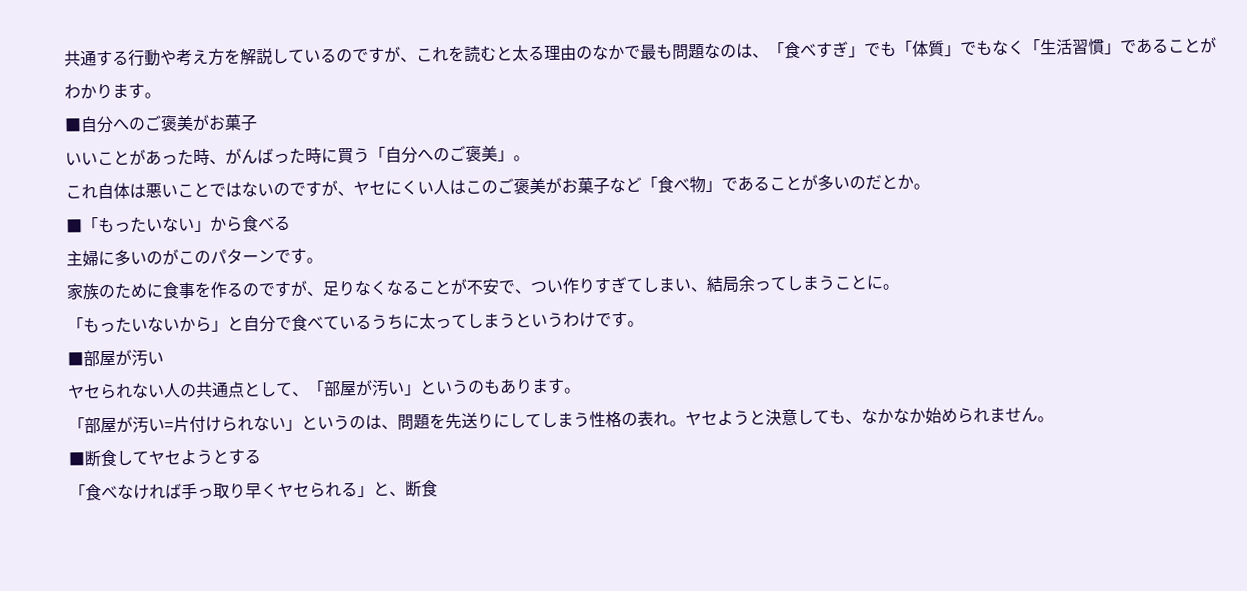共通する行動や考え方を解説しているのですが、これを読むと太る理由のなかで最も問題なのは、「食べすぎ」でも「体質」でもなく「生活習慣」であることがわかります。
■自分へのご褒美がお菓子
いいことがあった時、がんばった時に買う「自分へのご褒美」。
これ自体は悪いことではないのですが、ヤセにくい人はこのご褒美がお菓子など「食べ物」であることが多いのだとか。
■「もったいない」から食べる
主婦に多いのがこのパターンです。
家族のために食事を作るのですが、足りなくなることが不安で、つい作りすぎてしまい、結局余ってしまうことに。
「もったいないから」と自分で食べているうちに太ってしまうというわけです。
■部屋が汚い
ヤセられない人の共通点として、「部屋が汚い」というのもあります。
「部屋が汚い=片付けられない」というのは、問題を先送りにしてしまう性格の表れ。ヤセようと決意しても、なかなか始められません。
■断食してヤセようとする
「食べなければ手っ取り早くヤセられる」と、断食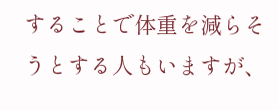することで体重を減らそうとする人もいますが、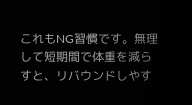これもNG習慣です。無理して短期間で体重を減らすと、リバウンドしやす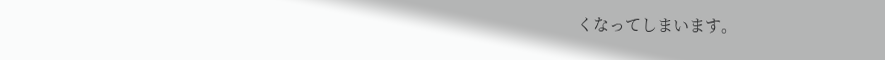くなってしまいます。